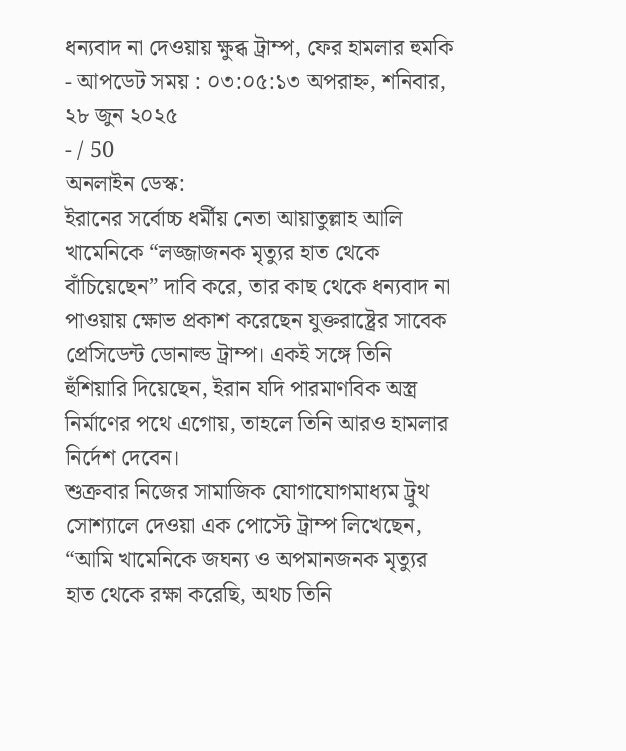ধন্যবাদ না দেওয়ায় ক্ষুব্ধ ট্রাম্প, ফের হামলার হুমকি
- আপডেট সময় : ০৩:০৫:১৩ অপরাহ্ন, শনিবার, ২৮ জুন ২০২৫
- / 50
অনলাইন ডেস্ক:
ইরানের সর্বোচ্চ ধর্মীয় নেতা আয়াতুল্লাহ আলি খামেনিকে “লজ্জাজনক মৃত্যুর হাত থেকে বাঁচিয়েছেন” দাবি করে, তার কাছ থেকে ধন্যবাদ না পাওয়ায় ক্ষোভ প্রকাশ করেছেন যুক্তরাষ্ট্রের সাবেক প্রেসিডেন্ট ডোনাল্ড ট্রাম্প। একই সঙ্গে তিনি হুঁশিয়ারি দিয়েছেন, ইরান যদি পারমাণবিক অস্ত্র নির্মাণের পথে এগোয়, তাহলে তিনি আরও হামলার নির্দেশ দেবেন।
শুক্রবার নিজের সামাজিক যোগাযোগমাধ্যম ট্রুথ সোশ্যালে দেওয়া এক পোস্টে ট্রাম্প লিখেছেন, “আমি খামেনিকে জঘন্য ও অপমানজনক মৃত্যুর হাত থেকে রক্ষা করেছি, অথচ তিনি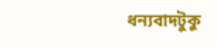ধন্যবাদটুকু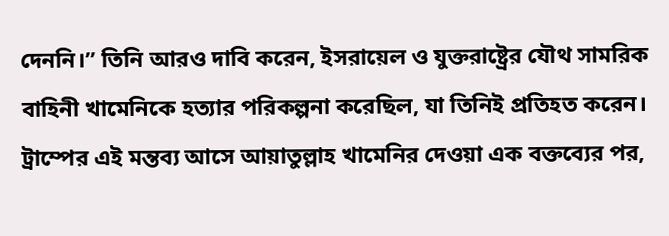দেননি।” তিনি আরও দাবি করেন, ইসরায়েল ও যুক্তরাষ্ট্রের যৌথ সামরিক বাহিনী খামেনিকে হত্যার পরিকল্পনা করেছিল, যা তিনিই প্রতিহত করেন।
ট্রাম্পের এই মন্তব্য আসে আয়াতুল্লাহ খামেনির দেওয়া এক বক্তব্যের পর,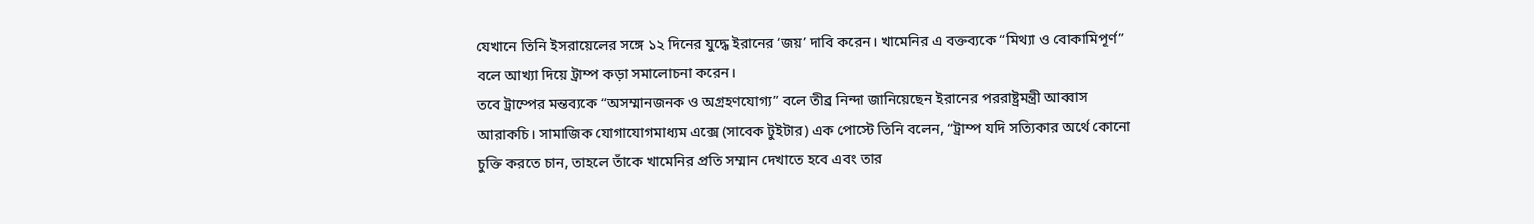যেখানে তিনি ইসরায়েলের সঙ্গে ১২ দিনের যুদ্ধে ইরানের ‘জয়’ দাবি করেন। খামেনির এ বক্তব্যকে “মিথ্যা ও বোকামিপূর্ণ” বলে আখ্যা দিয়ে ট্রাম্প কড়া সমালোচনা করেন।
তবে ট্রাম্পের মন্তব্যকে “অসম্মানজনক ও অগ্রহণযোগ্য” বলে তীব্র নিন্দা জানিয়েছেন ইরানের পররাষ্ট্রমন্ত্রী আব্বাস আরাকচি। সামাজিক যোগাযোগমাধ্যম এক্সে (সাবেক টুইটার) এক পোস্টে তিনি বলেন, “ট্রাম্প যদি সত্যিকার অর্থে কোনো চুক্তি করতে চান, তাহলে তাঁকে খামেনির প্রতি সম্মান দেখাতে হবে এবং তার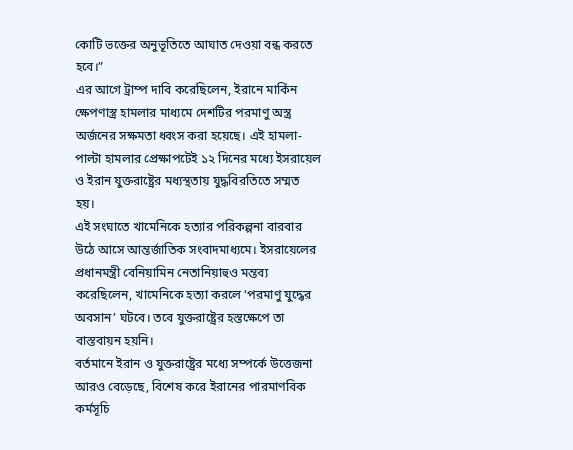কোটি ভক্তের অনুভূতিতে আঘাত দেওয়া বন্ধ করতে হবে।”
এর আগে ট্রাম্প দাবি করেছিলেন, ইরানে মার্কিন ক্ষেপণাস্ত্র হামলার মাধ্যমে দেশটির পরমাণু অস্ত্র অর্জনের সক্ষমতা ধ্বংস করা হয়েছে। এই হামলা-পাল্টা হামলার প্রেক্ষাপটেই ১২ দিনের মধ্যে ইসরায়েল ও ইরান যুক্তরাষ্ট্রের মধ্যস্থতায় যুদ্ধবিরতিতে সম্মত হয়।
এই সংঘাতে খামেনিকে হত্যার পরিকল্পনা বারবার উঠে আসে আন্তর্জাতিক সংবাদমাধ্যমে। ইসরায়েলের প্রধানমন্ত্রী বেনিয়ামিন নেতানিয়াহুও মন্তব্য করেছিলেন, খামেনিকে হত্যা করলে ‘পরমাণু যুদ্ধের অবসান’ ঘটবে। তবে যুক্তরাষ্ট্রের হস্তক্ষেপে তা বাস্তবায়ন হয়নি।
বর্তমানে ইরান ও যুক্তরাষ্ট্রের মধ্যে সম্পর্কে উত্তেজনা আরও বেড়েছে, বিশেষ করে ইরানের পারমাণবিক কর্মসূচি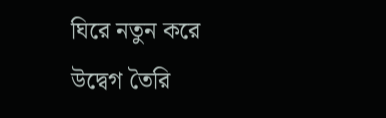ঘিরে নতুন করে উদ্বেগ তৈরি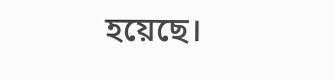হয়েছে।